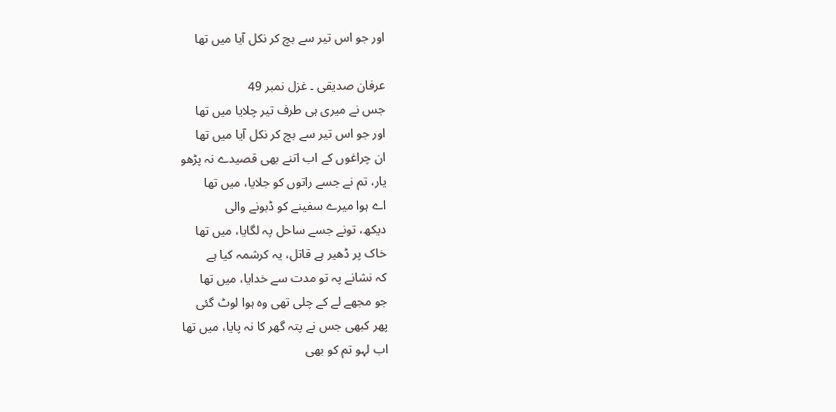اور جو اس تیر سے بچ کر نکل آیا میں تھا

عرفان صدیقی ۔ غزل نمبر 49
جس نے میری ہی طرف تیر چلایا میں تھا
اور جو اس تیر سے بچ کر نکل آیا میں تھا
ان چراغوں کے اب اتنے بھی قصیدے نہ پڑھو
یار، تم نے جسے راتوں کو جلایا، میں تھا
اے ہوا میرے سفینے کو ڈبونے والی
دیکھ، تونے جسے ساحل پہ لگایا، میں تھا
خاک پر ڈھیر ہے قاتل، یہ کرشمہ کیا ہے
کہ نشانے پہ تو مدت سے خدایا، میں تھا
جو مجھے لے کے چلی تھی وہ ہوا لوٹ گئی
پھر کبھی جس نے پتہ گھر کا نہ پایا، میں تھا
اب لہو تم کو بھی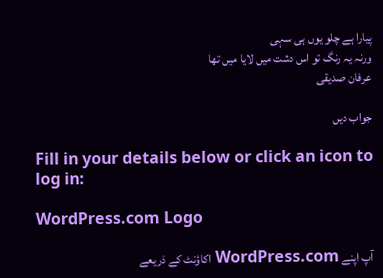پیارا ہے چلو یوں ہی سہی
ورنہ یہ رنگ تو اس دشت میں لایا میں تھا
عرفان صدیقی

جواب دیں

Fill in your details below or click an icon to log in:

WordPress.com Logo

آپ اپنے WordPress.com اکاؤنٹ کے ذریعے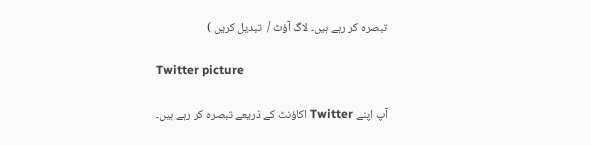تبصرہ کر رہے ہیں۔ لاگ آؤٹ /  تبدیل کریں )

Twitter picture

آپ اپنے Twitter اکاؤنٹ کے ذریعے تبصرہ کر رہے ہیں۔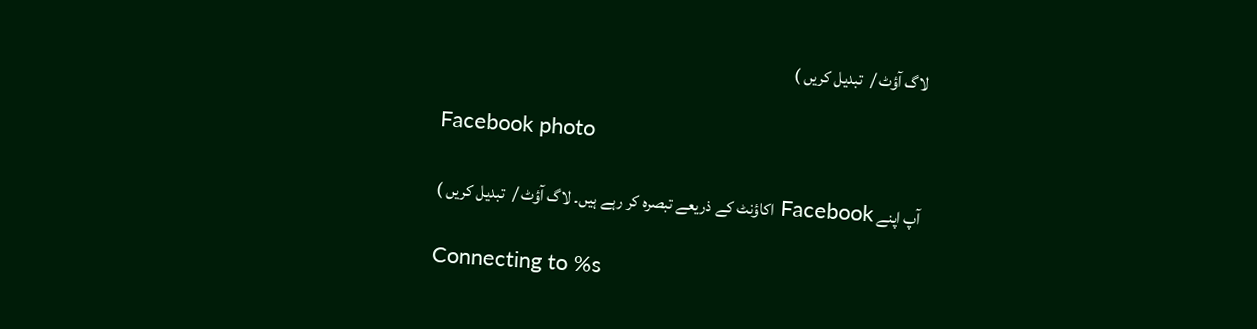لاگ آؤٹ /  تبدیل کریں )

Facebook photo

آپ اپنے Facebook اکاؤنٹ کے ذریعے تبصرہ کر رہے ہیں۔ لاگ آؤٹ /  تبدیل کریں )

Connecting to %s